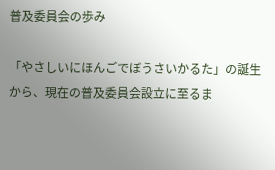普及委員会の歩み

「やさしいにほんごでぼうさいかるた」の誕生から、現在の普及委員会設立に至るま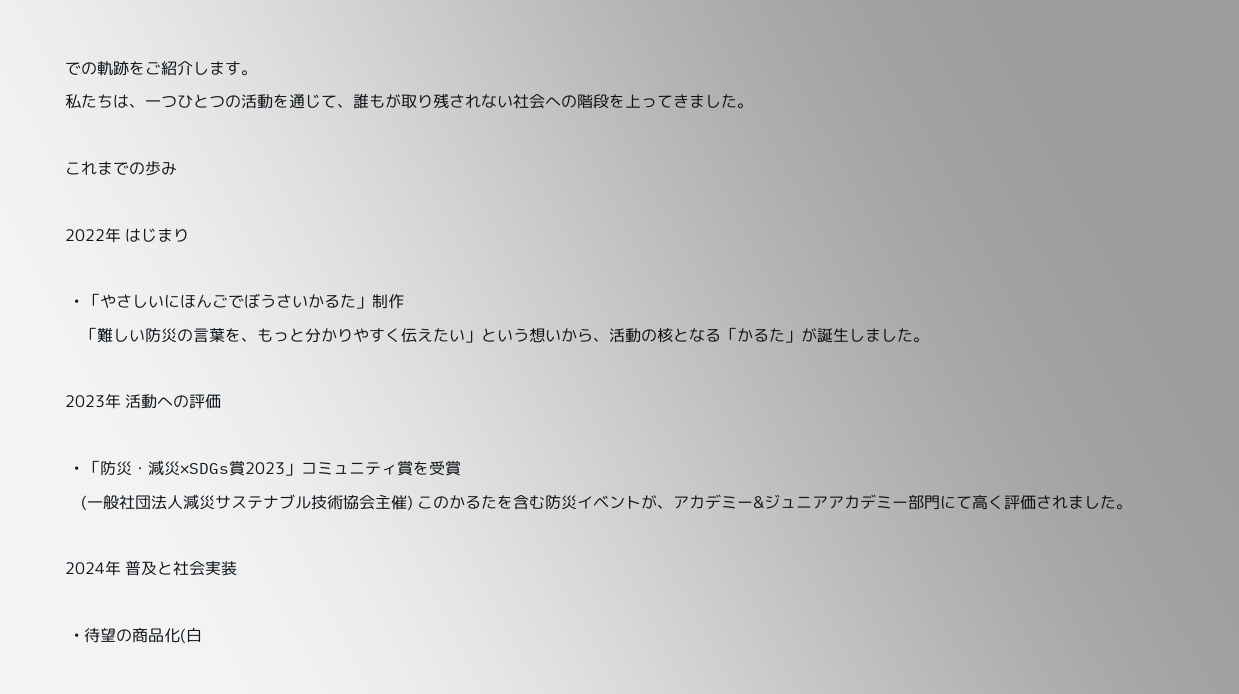での軌跡をご紹介します。
私たちは、一つひとつの活動を通じて、誰もが取り残されない社会への階段を上ってきました。

これまでの歩み

2022年 はじまり

  • 「やさしいにほんごでぼうさいかるた」制作
    「難しい防災の言葉を、もっと分かりやすく伝えたい」という想いから、活動の核となる「かるた」が誕生しました。

2023年 活動への評価

  • 「防災・減災×SDGs賞2023」コミュニティ賞を受賞
    (一般社団法人減災サステナブル技術協会主催) このかるたを含む防災イベントが、アカデミー&ジュニアアカデミー部門にて高く評価されました。

2024年 普及と社会実装

  • 待望の商品化(白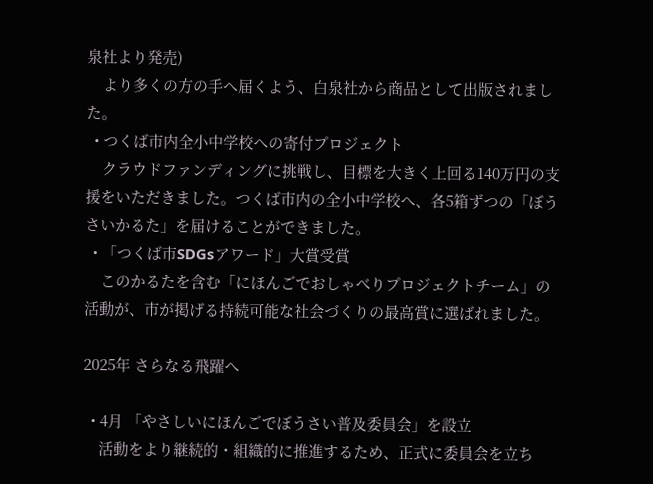泉社より発売)
    より多くの方の手へ届くよう、白泉社から商品として出版されました。
  • つくば市内全小中学校への寄付プロジェクト
    クラウドファンディングに挑戦し、目標を大きく上回る140万円の支援をいただきました。つくば市内の全小中学校へ、各5箱ずつの「ぼうさいかるた」を届けることができました。
  • 「つくば市SDGsアワード」大賞受賞
    このかるたを含む「にほんごでおしゃべりプロジェクトチーム」の活動が、市が掲げる持続可能な社会づくりの最高賞に選ばれました。

2025年 さらなる飛躍へ

  • 4月 「やさしいにほんごでぼうさい普及委員会」を設立
    活動をより継続的・組織的に推進するため、正式に委員会を立ち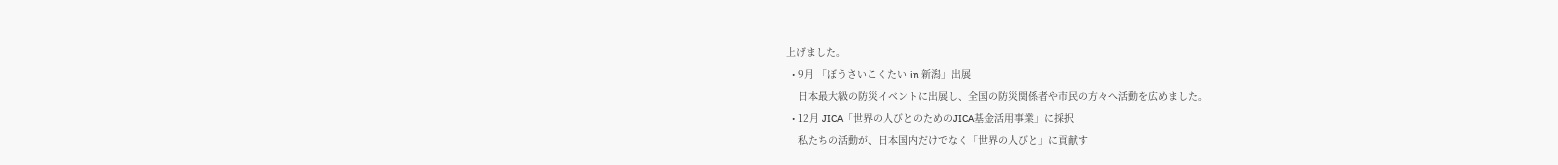上げました。
  • 9月 「ぼうさいこくたい in 新潟」出展
    日本最大級の防災イベントに出展し、全国の防災関係者や市民の方々へ活動を広めました。
  • 12月 JICA「世界の人びとのためのJICA基金活用事業」に採択
    私たちの活動が、日本国内だけでなく「世界の人びと」に貢献す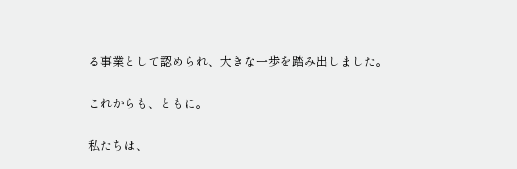る事業として認められ、大きな一歩を踏み出しました。

これからも、ともに。

私たちは、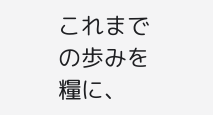これまでの歩みを糧に、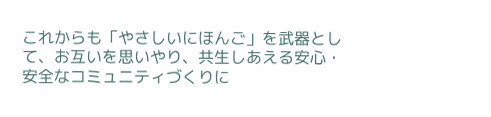これからも「やさしいにほんご」を武器として、お互いを思いやり、共生しあえる安心・安全なコミュニティづくりに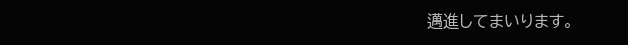邁進してまいります。